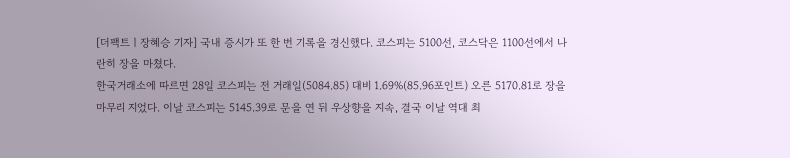[더팩트ㅣ장혜승 기자] 국내 증시가 또 한 번 기록을 경신했다. 코스피는 5100선, 코스닥은 1100선에서 나란히 장을 마쳤다.
한국거래소에 따르면 28일 코스피는 전 거래일(5084.85) 대비 1.69%(85.96포인트) 오른 5170.81로 장을 마무리 지었다. 이날 코스피는 5145.39로 문을 연 뒤 우상향을 지속, 결국 이날 역대 최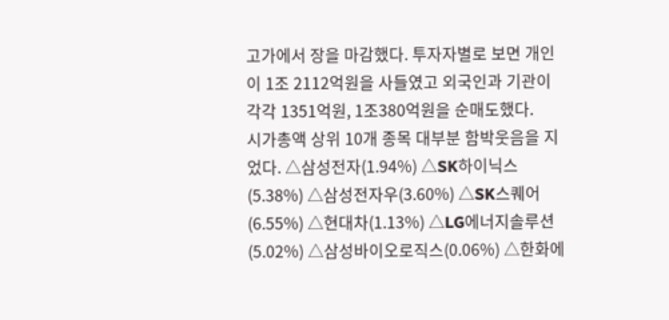고가에서 장을 마감했다. 투자자별로 보면 개인이 1조 2112억원을 사들였고 외국인과 기관이 각각 1351억원, 1조380억원을 순매도했다.
시가총액 상위 10개 종목 대부분 함박웃음을 지었다. △삼성전자(1.94%) △SK하이닉스(5.38%) △삼성전자우(3.60%) △SK스퀘어(6.55%) △현대차(1.13%) △LG에너지솔루션(5.02%) △삼성바이오로직스(0.06%) △한화에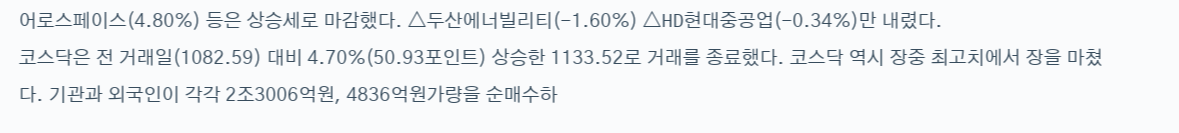어로스페이스(4.80%) 등은 상승세로 마감했다. △두산에너빌리티(-1.60%) △HD현대중공업(-0.34%)만 내렸다.
코스닥은 전 거래일(1082.59) 대비 4.70%(50.93포인트) 상승한 1133.52로 거래를 종료했다. 코스닥 역시 장중 최고치에서 장을 마쳤다. 기관과 외국인이 각각 2조3006억원, 4836억원가량을 순매수하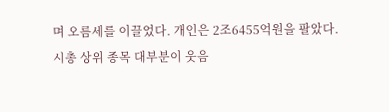며 오름세를 이끌었다. 개인은 2조6455억원을 팔았다.
시총 상위 종목 대부분이 웃음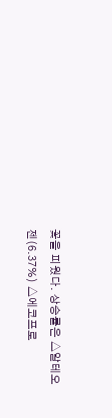꽃을 피웠다. 상승률은 △알테오젠(6.37%) △에코프로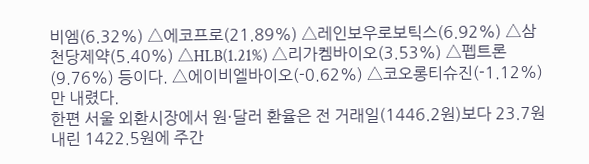비엠(6.32%) △에코프로(21.89%) △레인보우로보틱스(6.92%) △삼천당제약(5.40%) △HLB(1.21%) △리가켐바이오(3.53%) △펩트론(9.76%) 등이다. △에이비엘바이오(-0.62%) △코오롱티슈진(-1.12%)만 내렸다.
한편 서울 외환시장에서 원·달러 환율은 전 거래일(1446.2원)보다 23.7원 내린 1422.5원에 주간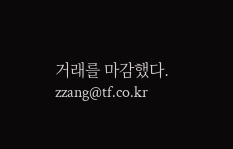거래를 마감했다.
zzang@tf.co.kr